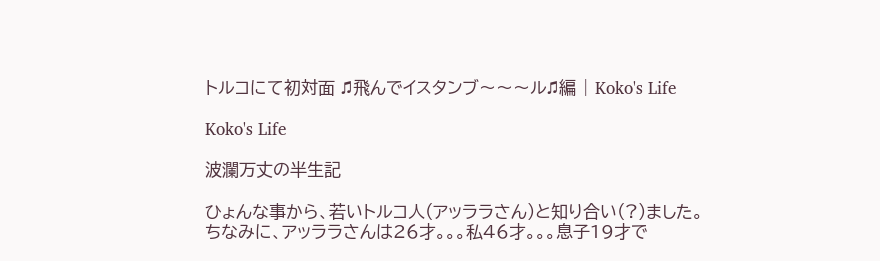トルコにて初対面 ♫飛んでイスタンブ〜〜〜ル♫編 | Koko's Life

Koko's Life

波瀾万丈の半生記

ひょんな事から、若いトルコ人(アッララさん)と知り合い(?)ました。
ちなみに、アッララさんは26才。。。私46才。。。息子19才で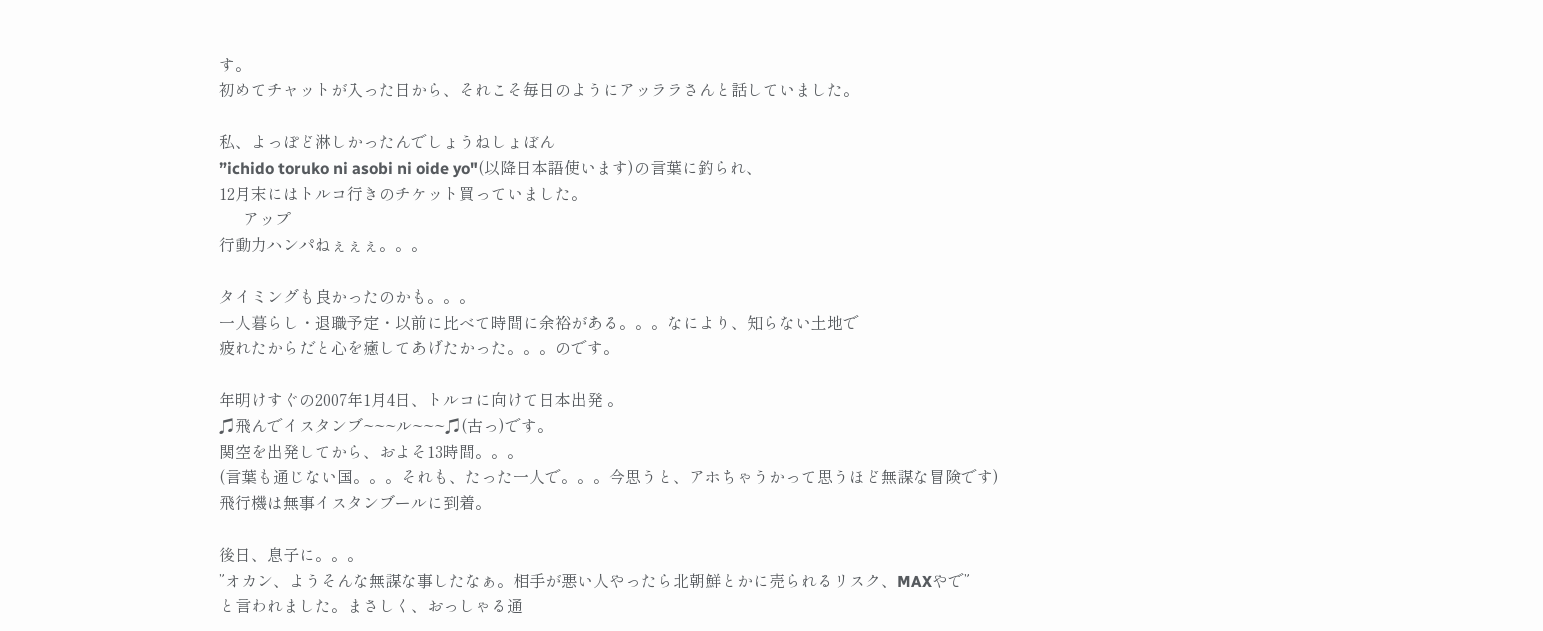す。
初めてチャットが入った日から、それこそ毎日のようにアッララさんと話していました。

私、よっぽど淋しかったんでしょうねしょぼん
”ichido toruko ni asobi ni oide yo"(以降日本語使います)の言葉に釣られ、
12月末にはトルコ行きのチケット買っていました。
      アップ
行動力ハンパねぇぇぇ。。。

タイミングも良かったのかも。。。
一人暮らし・退職予定・以前に比べて時間に余裕がある。。。なにより、知らない土地で
疲れたからだと心を癒してあげたかった。。。のです。

年明けすぐの2007年1月4日、トルコに向けて日本出発 。
♫飛んでイスタンブ~~~ル~~~♫(古っ)です。
関空を出発してから、およそ13時間。。。
(言葉も通じない国。。。それも、たった一人で。。。今思うと、アホちゃうかって思うほど無謀な冒険です)
飛行機は無事イスタンブールに到着。

後日、息子に。。。
”オカン、ようそんな無謀な事したなぁ。相手が悪い人やったら北朝鮮とかに売られるリスク、MAXやで”
と言われました。まさしく、おっしゃる通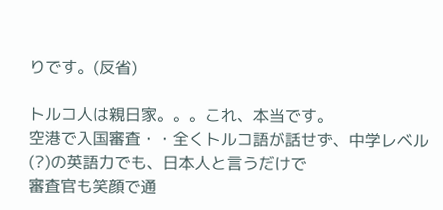りです。(反省)

トルコ人は親日家。。。これ、本当です。
空港で入国審査・・全くトルコ語が話せず、中学レベル(?)の英語力でも、日本人と言うだけで
審査官も笑顔で通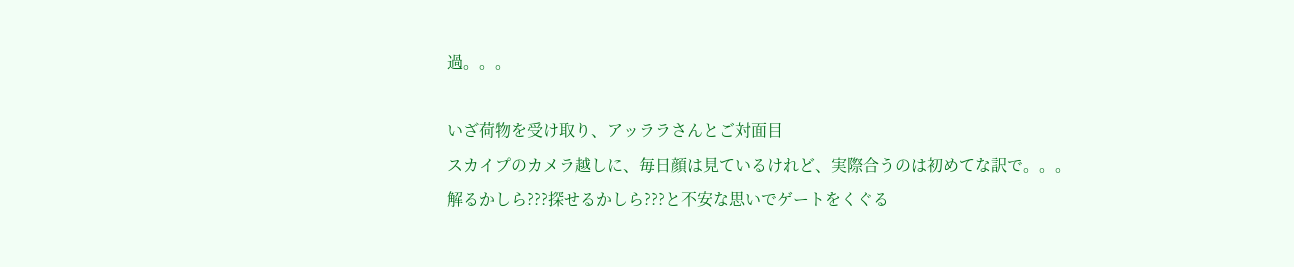過。。。

いざ荷物を受け取り、アッララさんとご対面目
スカイプのカメラ越しに、毎日顔は見ているけれど、実際合うのは初めてな訳で。。。
解るかしら???探せるかしら???と不安な思いでゲートをくぐる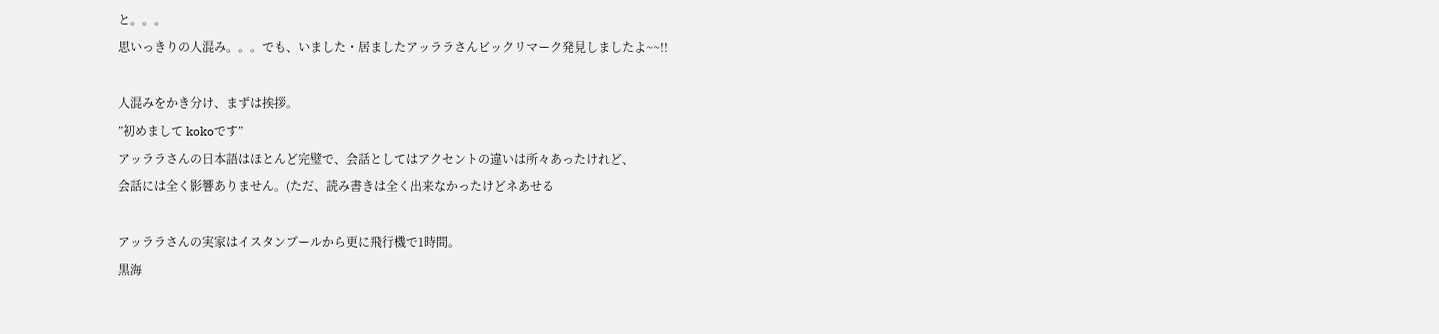と。。。
思いっきりの人混み。。。でも、いました・居ましたアッララさんビックリマーク発見しましたよ~~!!

人混みをかき分け、まずは挨拶。
”初めまして kokoです”
アッララさんの日本語はほとんど完璧で、会話としてはアクセントの違いは所々あったけれど、
会話には全く影響ありません。(ただ、読み書きは全く出来なかったけどネあせる

アッララさんの実家はイスタンブールから更に飛行機で1時間。
黒海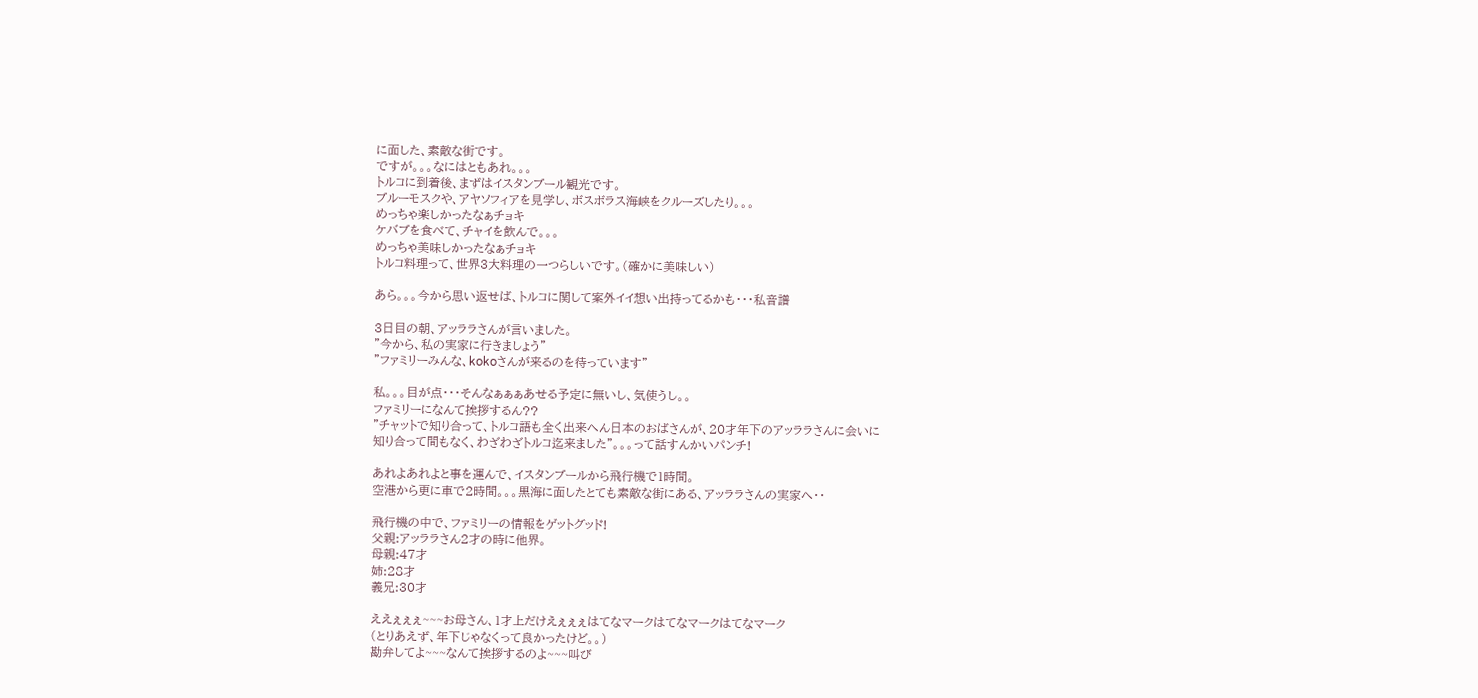に面した、素敵な街です。
ですが。。。なにはともあれ。。。
トルコに到着後、まずはイスタンブール観光です。
ブルーモスクや、アヤソフィアを見学し、ボスボラス海峡をクルーズしたり。。。
めっちゃ楽しかったなぁチョキ
ケバブを食べて、チャイを飲んで。。。
めっちゃ美味しかったなぁチョキ
トルコ料理って、世界3大料理の一つらしいです。(確かに美味しい)

あら。。。今から思い返せば、トルコに関して案外イイ想い出持ってるかも・・・私音譜

3日目の朝、アッララさんが言いました。
”今から、私の実家に行きましょう”
”ファミリーみんな、kokoさんが来るのを待っています”

私。。。目が点・・・そんなぁぁぁあせる予定に無いし、気使うし。。
ファミリーになんて挨拶するん??
”チャットで知り合って、トルコ語も全く出来へん日本のおばさんが、20才年下のアッララさんに会いに
知り合って間もなく、わざわざトルコ迄来ました”。。。って話すんかいパンチ!

あれよあれよと事を運んで、イスタンブールから飛行機で1時間。
空港から更に車で2時間。。。黒海に面したとても素敵な街にある、アッララさんの実家へ・・

飛行機の中で、ファミリーの情報をゲットグッド!
父親:アッララさん2才の時に他界。
母親:47才
姉:28才
義兄:30才

ええぇぇぇ~~~お母さん、1才上だけえぇぇぇはてなマークはてなマークはてなマーク
(とりあえず、年下じゃなくって良かったけど。。)
勘弁してよ~~~なんて挨拶するのよ~~~叫び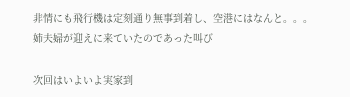非情にも飛行機は定刻通り無事到着し、空港にはなんと。。。姉夫婦が迎えに来ていたのであった叫び

次回はいよいよ実家到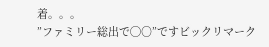着。。。
”ファミリー総出で◯○”ですビックリマーク